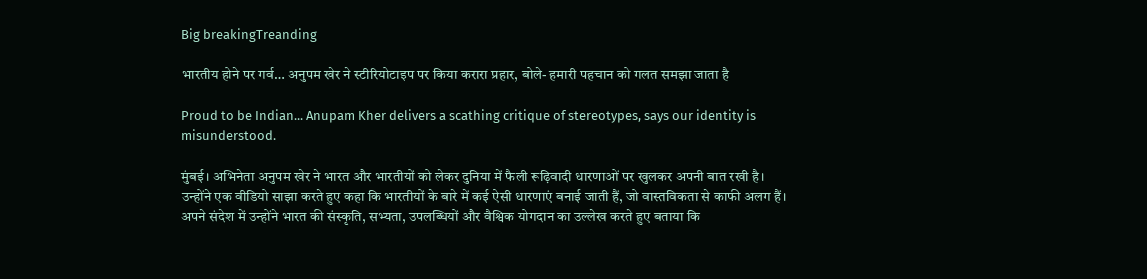Big breakingTreanding

भारतीय होने पर गर्व… अनुपम खेर ने स्टीरियोटाइप पर किया करारा प्रहार, बोले- हमारी पहचान को गलत समझा जाता है

Proud to be Indian... Anupam Kher delivers a scathing critique of stereotypes, says our identity is misunderstood.

मुंबई। अभिनेता अनुपम खेर ने भारत और भारतीयों को लेकर दुनिया में फैली रूढ़िवादी धारणाओं पर खुलकर अपनी बात रखी है। उन्होंने एक वीडियो साझा करते हुए कहा कि भारतीयों के बारे में कई ऐसी धारणाएं बनाई जाती हैं, जो वास्तविकता से काफी अलग हैं। अपने संदेश में उन्होंने भारत की संस्कृति, सभ्यता, उपलब्धियों और वैश्विक योगदान का उल्लेख करते हुए बताया कि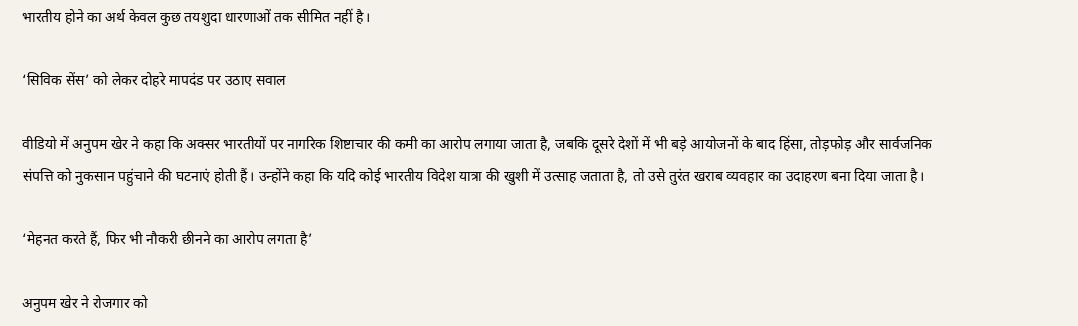भारतीय होने का अर्थ केवल कुछ तयशुदा धारणाओं तक सीमित नहीं है।

‘सिविक सेंस’ को लेकर दोहरे मापदंड पर उठाए सवाल

वीडियो में अनुपम खेर ने कहा कि अक्सर भारतीयों पर नागरिक शिष्टाचार की कमी का आरोप लगाया जाता है, जबकि दूसरे देशों में भी बड़े आयोजनों के बाद हिंसा, तोड़फोड़ और सार्वजनिक संपत्ति को नुकसान पहुंचाने की घटनाएं होती हैं। उन्होंने कहा कि यदि कोई भारतीय विदेश यात्रा की खुशी में उत्साह जताता है, तो उसे तुरंत खराब व्यवहार का उदाहरण बना दिया जाता है।

‘मेहनत करते हैं, फिर भी नौकरी छीनने का आरोप लगता है’

अनुपम खेर ने रोजगार को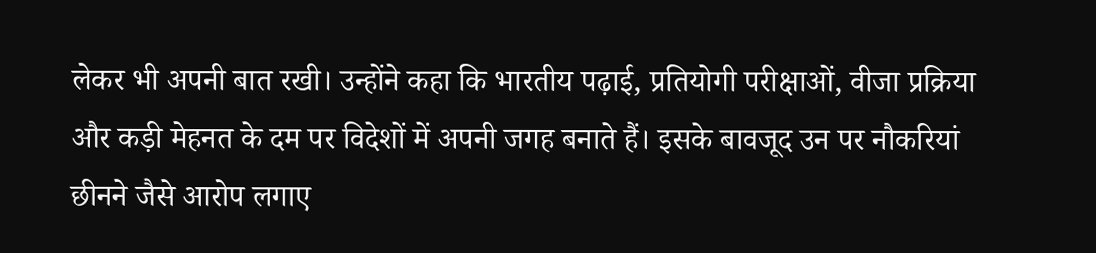लेकर भी अपनी बात रखी। उन्होंने कहा कि भारतीय पढ़ाई, प्रतियोगी परीक्षाओं, वीजा प्रक्रिया और कड़ी मेहनत के दम पर विदेशों में अपनी जगह बनाते हैं। इसके बावजूद उन पर नौकरियां छीनने जैसे आरोप लगाए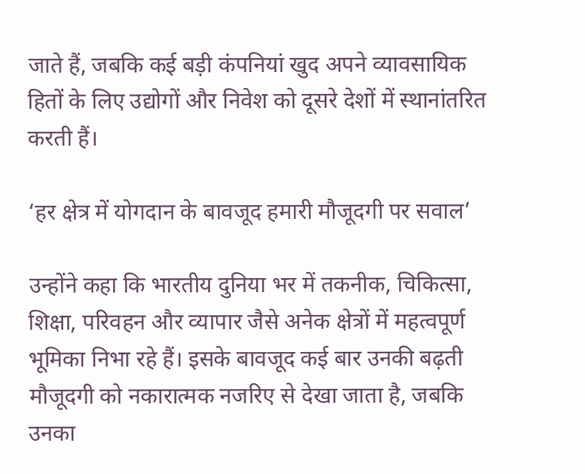जाते हैं, जबकि कई बड़ी कंपनियां खुद अपने व्यावसायिक हितों के लिए उद्योगों और निवेश को दूसरे देशों में स्थानांतरित करती हैं।

‘हर क्षेत्र में योगदान के बावजूद हमारी मौजूदगी पर सवाल’

उन्होंने कहा कि भारतीय दुनिया भर में तकनीक, चिकित्सा, शिक्षा, परिवहन और व्यापार जैसे अनेक क्षेत्रों में महत्वपूर्ण भूमिका निभा रहे हैं। इसके बावजूद कई बार उनकी बढ़ती मौजूदगी को नकारात्मक नजरिए से देखा जाता है, जबकि उनका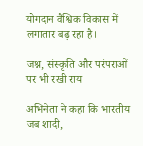योगदान वैश्विक विकास में लगातार बढ़ रहा है।

जश्न, संस्कृति और परंपराओं पर भी रखी राय

अभिनेता ने कहा कि भारतीय जब शादी,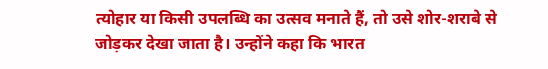त्योहार या किसी उपलब्धि का उत्सव मनाते हैं, तो उसे शोर-शराबे से जोड़कर देखा जाता है। उन्होंने कहा कि भारत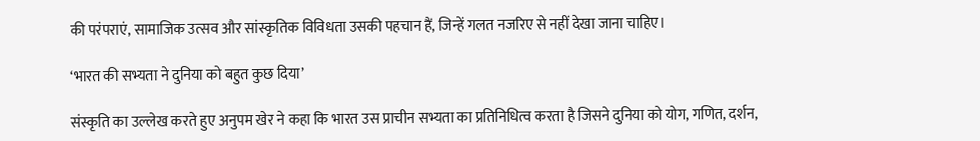की परंपराएं, सामाजिक उत्सव और सांस्कृतिक विविधता उसकी पहचान हैं, जिन्हें गलत नजरिए से नहीं देखा जाना चाहिए।

‘भारत की सभ्यता ने दुनिया को बहुत कुछ दिया’

संस्कृति का उल्लेख करते हुए अनुपम खेर ने कहा कि भारत उस प्राचीन सभ्यता का प्रतिनिधित्व करता है जिसने दुनिया को योग, गणित, दर्शन,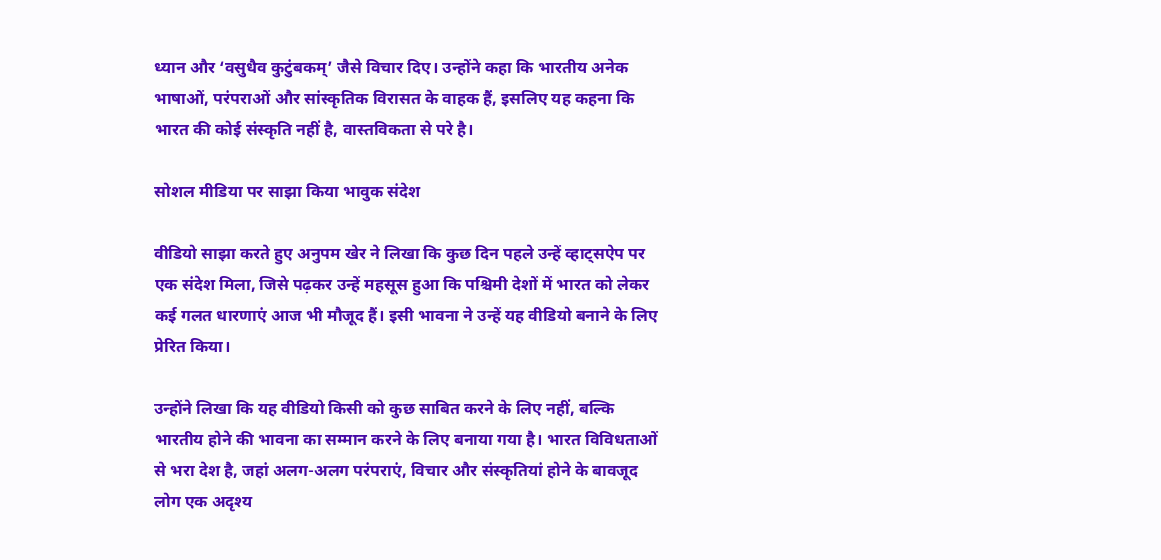ध्यान और ‘वसुधैव कुटुंबकम्’ जैसे विचार दिए। उन्होंने कहा कि भारतीय अनेक भाषाओं, परंपराओं और सांस्कृतिक विरासत के वाहक हैं, इसलिए यह कहना कि भारत की कोई संस्कृति नहीं है, वास्तविकता से परे है।

सोशल मीडिया पर साझा किया भावुक संदेश

वीडियो साझा करते हुए अनुपम खेर ने लिखा कि कुछ दिन पहले उन्हें व्हाट्सऐप पर एक संदेश मिला, जिसे पढ़कर उन्हें महसूस हुआ कि पश्चिमी देशों में भारत को लेकर कई गलत धारणाएं आज भी मौजूद हैं। इसी भावना ने उन्हें यह वीडियो बनाने के लिए प्रेरित किया।

उन्होंने लिखा कि यह वीडियो किसी को कुछ साबित करने के लिए नहीं, बल्कि भारतीय होने की भावना का सम्मान करने के लिए बनाया गया है। भारत विविधताओं से भरा देश है, जहां अलग-अलग परंपराएं, विचार और संस्कृतियां होने के बावजूद लोग एक अदृश्य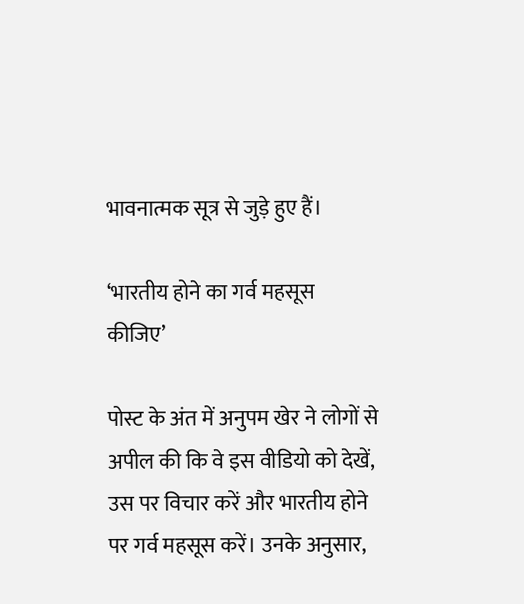भावनात्मक सूत्र से जुड़े हुए हैं।

‘भारतीय होने का गर्व महसूस कीजिए’

पोस्ट के अंत में अनुपम खेर ने लोगों से अपील की कि वे इस वीडियो को देखें, उस पर विचार करें और भारतीय होने पर गर्व महसूस करें। उनके अनुसार,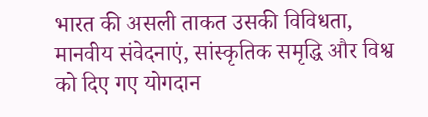भारत की असली ताकत उसकी विविधता, मानवीय संवेदनाएं, सांस्कृतिक समृद्धि और विश्व को दिए गए योगदान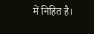में निहित है।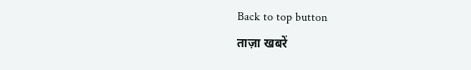Back to top button
ताज़ा खबरें